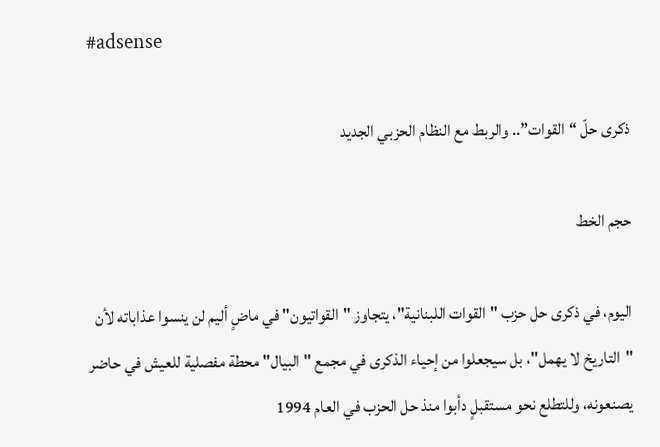#adsense

ذكرى حلّ “القوات”.. والربط مع النظام الحزبي الجديد

حجم الخط

اليوم، في ذكرى حل حزب "القوات اللبنانية"، يتجاوز "القواتيون" في ماضٍ أليم لن ينسوا عذاباته لأن "التاريخ لا يهمل"، بل سيجعلوا من إحياء الذكرى في مجمع "البيال" محطة مفصلية للعيش في حاضر يصنعونه، وللتطلع نحو مستقبلٍ دأبوا منذ حل الحزب في العام 1994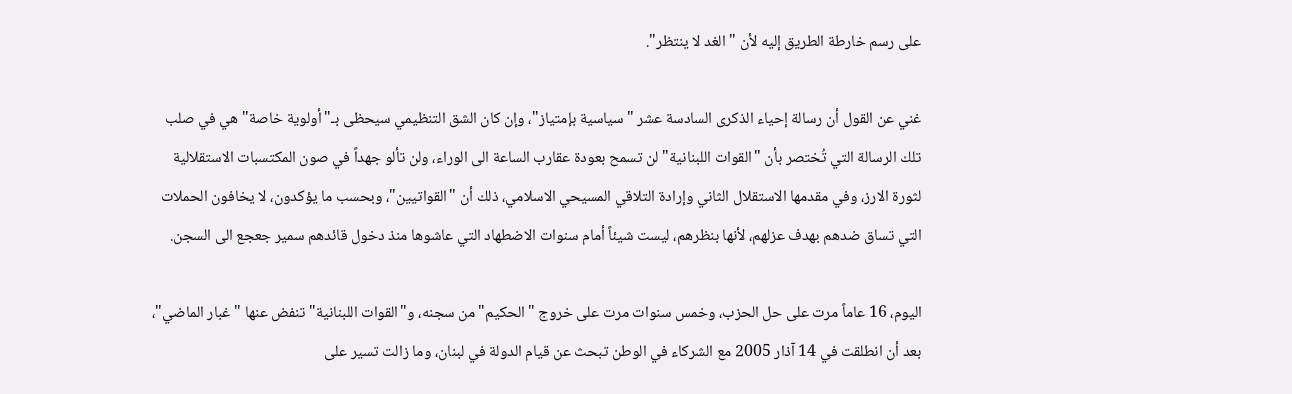على رسم خارطة الطريق إليه لأن " الغد لا ينتظر".

غني عن القول أن رسالة إحياء الذكرى السادسة عشر "سياسية بإمتياز"، وإن كان الشق التنظيمي سيحظى بـ"أولوية خاصة" هي في صلب تلك الرسالة التي تُختصر بأن "القوات اللبنانية" لن تسمح بعودة عقارب الساعة الى الوراء، ولن تألو جهداً في صون المكتسبات الاستقلالية لثورة الارز، وفي مقدمها الاستقلال الثاني وإرادة التلاقي المسيحي الاسلامي، ذلك أن "القواتيين"، وبحسب ما يؤكدون، لا يخافون الحملات التي تساق ضدهم بهدف عزلهم، لأنها بنظرهم، ليست شيئاً أمام سنوات الاضطهاد التي عاشوها منذ دخول قائدهم سمير جعجع الى السجن.

اليوم، 16 عاماً مرت على حل الحزب، وخمس سنوات مرت على خروج "الحكيم" من سجنه، و"القوات اللبنانية" تنفض عنها "غبار الماضي"، بعد أن انطلقت في 14 آذار 2005 مع الشركاء في الوطن تبحث عن قيام الدولة في لبنان، وما زالت تسير على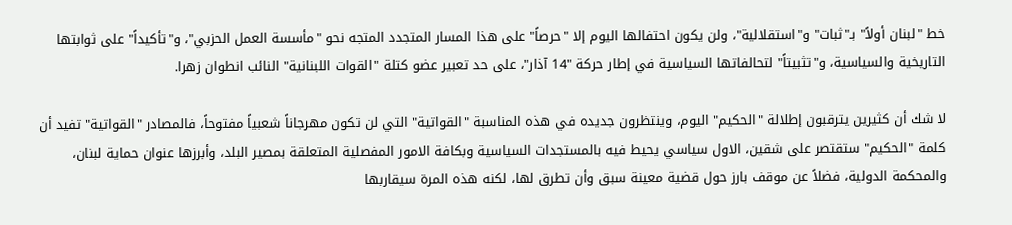خط "لبنان أولاً" بـ"ثبات" و"استقلالية"، ولن يكون احتفالها اليوم إلا "حرصاً" على هذا المسار المتجدد المتجه نحو "مأسسة العمل الحزبي"، و"تأكيداً" على ثوابتها التاريخية والسياسية، و"تثبيتاً" لتحالفاتها السياسية في إطار حركة "14 آذار"، على حد تعبير عضو كتلة "القوات اللبنانية" النائب انطوان زهرا.

لا شك أن كثيرين يترقبون إطلالة "الحكيم" اليوم، وينتظرون جديده في هذه المناسبة "القواتية" التي لن تكون مهرجاناً شعبياً مفتوحاً، فالمصادر "القواتية" تفيد أن كلمة "الحكيم" ستقتصر على شقين، الاول سياسي يحيط فيه بالمستجدات السياسية وبكافة الامور المفصلية المتعلقة بمصير البلد، وأبرزها عنوان حماية لبنان، والمحكمة الدولية، فضلاً عن موقف بارز حول قضية معينة سبق وأن تطرق لها، لكنه هذه المرة سيقاربها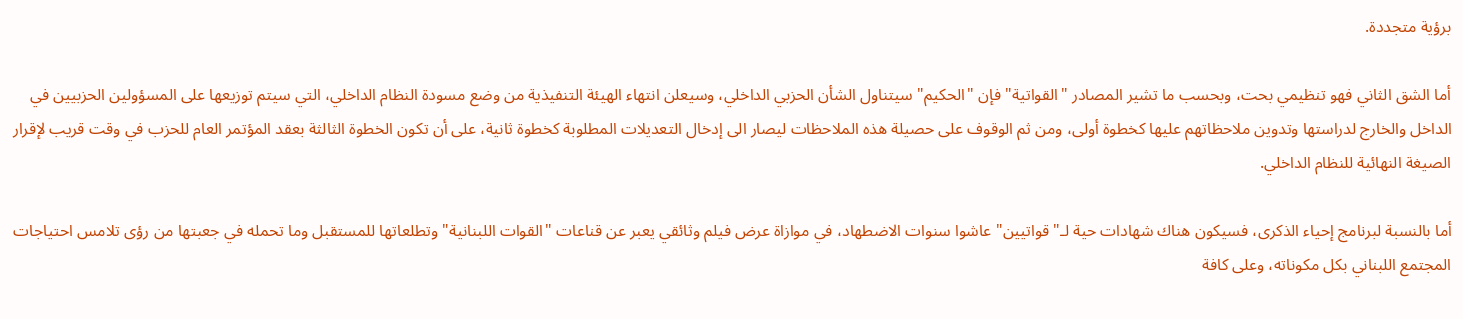برؤية متجددة.

أما الشق الثاني فهو تنظيمي بحت، وبحسب ما تشير المصادر "القواتية" فإن "الحكيم" سيتناول الشأن الحزبي الداخلي، وسيعلن انتهاء الهيئة التنفيذية من وضع مسودة النظام الداخلي، التي سيتم توزيعها على المسؤولين الحزبيين في الداخل والخارج لدراستها وتدوين ملاحظاتهم عليها كخطوة أولى، ومن ثم الوقوف على حصيلة هذه الملاحظات ليصار الى إدخال التعديلات المطلوبة كخطوة ثانية، على أن تكون الخطوة الثالثة بعقد المؤتمر العام للحزب في وقت قريب لإقرار الصيغة النهائية للنظام الداخلي.

أما بالنسبة لبرنامج إحياء الذكرى، فسيكون هناك شهادات حية لـ"قواتيين" عاشوا سنوات الاضطهاد، في موازاة عرض فيلم وثائقي يعبر عن قناعات "القوات اللبنانية" وتطلعاتها للمستقبل وما تحمله في جعبتها من رؤى تلامس احتياجات المجتمع اللبناني بكل مكوناته، وعلى كافة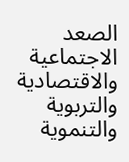الصعد الاجتماعية والاقتصادية والتربوية والتنموية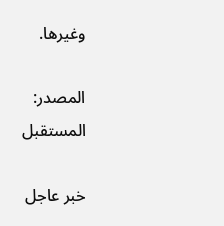وغيرها.

المصدر:
المستقبل

خبر عاجل